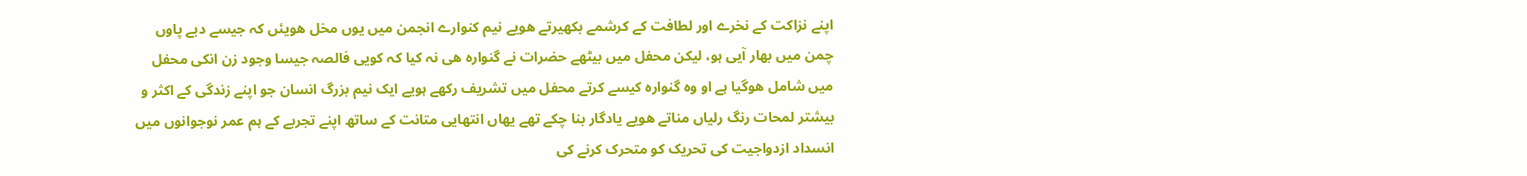اپنے نزاکت کے نخرے اور لطافت کے کرشمے بکھیرتے ھویے نیم کنوارے انجمن میں یوں مخل ھویئں کہ جیسے دبے پاوں چمن میں بھار آیی ہو، لیکن محفل میں بیٹھے حضرات نے گنوارہ ھی نہ کیا کہ کویی فالصہ جیسا وجود زن انکی محفل میں شامل ھوگیا ہے او وہ گنوارہ کیسے کرتے محفل میں تشریف رکھے ہویے ایک نیم بزرگ انسان جو اپنے زندگی کے اکثر و بیشتر لمحات رنگ رلیاں مناتے ھویے یادگار بنا چکے تھے یھاں انتھایی متانت کے ساتھ اپنے تجربے کے ہم عمر نوجوانوں میں انسداد ازدواجیت کی تحریک کو متحرک کرنے کی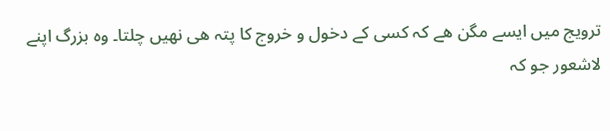ترویج میں ایسے مگن ھے کہ کسی کے دخول و خروج کا پتہ ھی نھیں چلتا۔ وہ بزرگ اپنے لاشعور جو کہ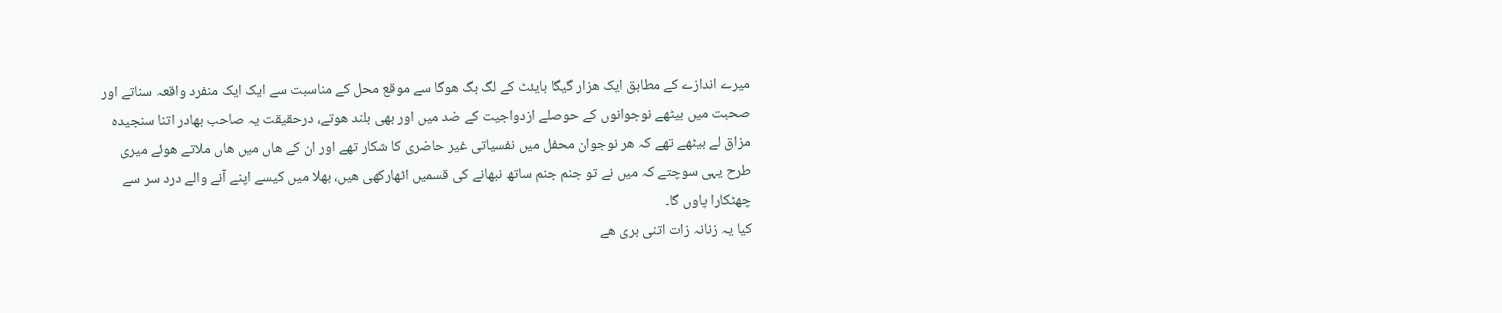میرے اندازے کے مطابق ایک ھزار گیگا بایئٹ کے لگ بگ ھوگا سے موقع محل کے مناسبت سے ایک ایک منفرد واقعہ سناتے اور صحبت میں بیٹھے نوجوانوں کے حوصلے ازدواجیت کے ضد میں اور بھی بلند ھوتے، درحقیقت یہ صاحب بھادر اتنا سنجیدہ مزاق لے بیٹھے تھے کہ ھر نوجوان محفل میں نفسیاتی غیر حاضری کا شکار تھے اور ان کے ھاں میں ھاں ملاتے ھوئے میری طرح یہی سوچتے کہ میں نے تو جنم جنم ساتھ نبھانے کی قسمیں اٹھارکھی ھیں، بھلا میں کیسے اپنے آنے والے درد سر سے چھٹکارا پاوں گا۔
کیا یہ زنانہ زات اتنی بری ھے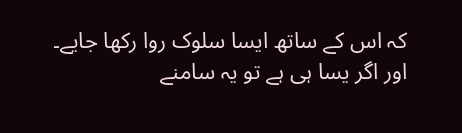کہ اس کے ساتھ ایسا سلوک روا رکھا جایے۔ اور اگر یسا ہی ہے تو یہ سامنے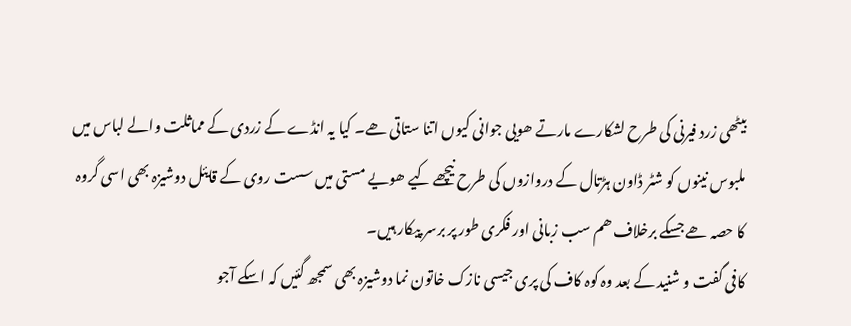بیٹھی زرد فیرنی کی طرح لشکارے مارتے ھویی جوانی کیوں اتنا ستاتی ھے۔ کیا یہ انڈے کے زردی کے مماثلت والے لباس میں ملبوس نینوں کو شٹر ڈاون ہڑتال کے دروازوں کی طرح نیچھے کیے ھویے مستی میں سست روی کے قایئل دوشیزہ بھی اسی گروہ کا حصہ ھے جسکے برخلاف ھم سب زبانی اور فکری طور پر برسر پیکار ہیں۔
کافی گفت و شنید کے بعد وہ کوہ کاف کی پری جیسی نازک خاتون نما دوشیزہ بھی سمجھ گئیں کہ اسکے آجو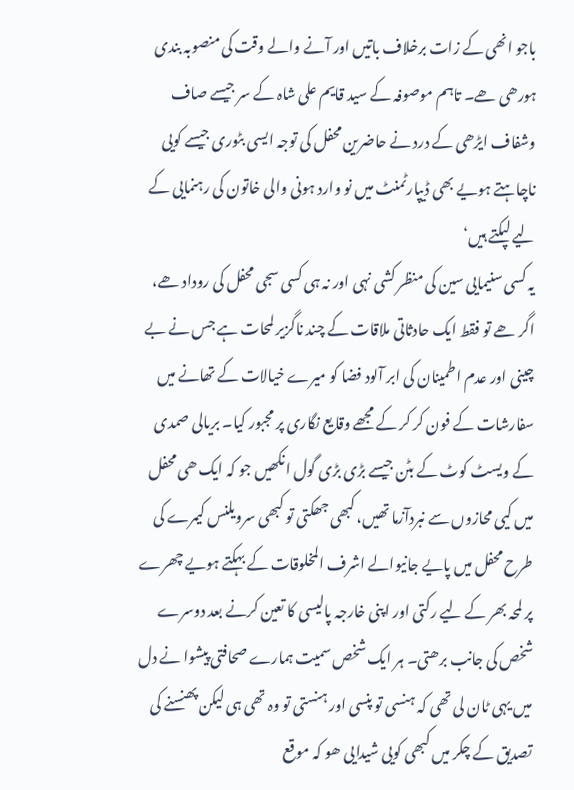باجو انھی کے زات برخلاف باتیں اور آنے والے وقت کی منصوبہ بندی ہورھی ھے۔ تاہم موصوفہ کے سید قایم علی شاہ کے سر جیسے صاف وشفاف ایڑھی کے درد نے حاضرین محفل کی توجہ ایسی بٹوری جیسے کویی ناچاہتے ہویے بھی ڈیپارٹمنٹ میں نو وارد ہونی والی خاتون کی رہنمایی کے لیے لپکتے ہیں‘
یہ کسی سنیمایی سین کی منظر کشی نہی اور نہ ہی کسی سجی محفل کی روداد ھے، اگر ھے تو فقط ایک حادثاتی ملاقات کے چند ناگزیر لمحات ہے جس نے بے چینی اور عدم اطمینان کی ابر آلود فضا کو میرے خیالات کے تھانے میں سفارشات کے فون کر کر کے مجھے وقایع نگاری پر مجبور کیا۔ بریالی صمدی کے ویسٹ کوٹ کے بٹن جیسے بڑی بڑی گول انکھیں جو کہ ایک ھی محفل میں کیی محازوں سے نبردآزما تھیں، کبھی جھکتی تو کبھی سرویلنس کیمرے کی طرح محفل میں پایے جانیوالے اشرف المخلوقات کے بہکتے ہویے چھرے پر لمحہ بھر کے لیے رکتی اور اپنی خارجہ پالیسی کا تعین کرنے بعد دوسرے شخص کی جانب برھتی۔ ہر ایک شخص سمیت ہمارے صحافتی پیشوا نے دل میں یہی ٹان لی تھی کہ ہنسی تو پنسی اور ہنستی تو وہ تھی ہی لیکن پھنسنے کی تصدیق کے چکر میں کبھی کویی شیدایی ھو کہ موقع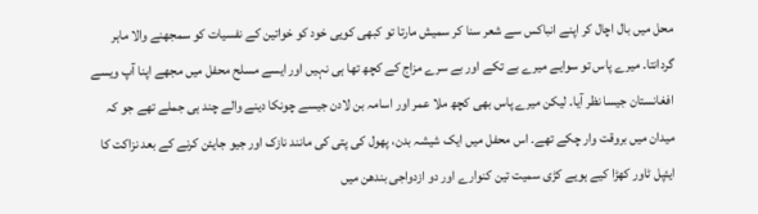محل میں بال اچال کر اپنے انباکس سے شعر سنا کر سمیش مارتا تو کبھی کویی خود کو خواتین کے نفسیات کو سمجھنے والا ماہر گردانتا۔ میرے پاس تو سوایے میرے بے تکے اور بے سرے مزاج کے کچھ تھا ہی نہیں اور ایسے مسلح محفل میں مجھے اپنا آپ ویسے افغانستان جیسا نظر آیا۔ لیکن میرے پاس بھی کچھ ملا عمر اور اسامہ بن لادن جیسے چونکا دینے والے چند ہی جملے تھے جو کہ میدان میں بروقت وار چکے تھے۔ اس محفل میں ایک شیشہ بدن، پھول کی پتی کی مانند نازک اور جیو جایئن کرنے کے بعد نزاکت کا ایئپل ٹاور کھڑا کیے ہویے کڑی سمیت تین کنوارے اور دو ازدواجی بندھن میں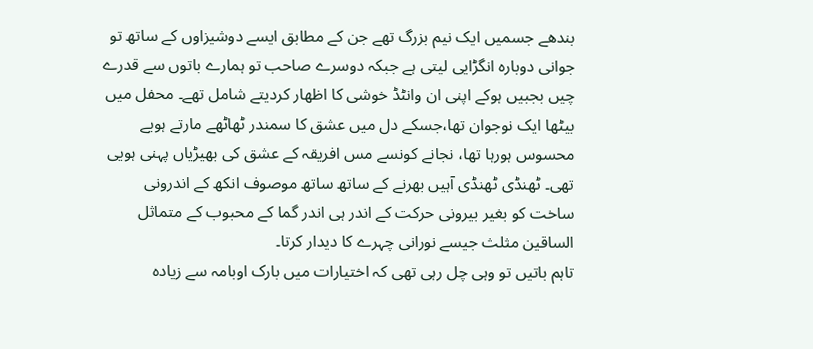بندھے جسمیں ایک نیم بزرگ تھے جن کے مطابق ایسے دوشیزاوں کے ساتھ تو جوانی دوبارہ انگڑایی لیتی ہے جبکہ دوسرے صاحب تو ہمارے باتوں سے قدرے چیں بجبیں ہوکے اپنی ان وانٹڈ خوشی کا اظھار کردیتے شامل تھے۔ محفل میں بیٹھا ایک نوجوان تھا،جسکے دل میں عشق کا سمندر ٹھاٹھے مارتے ہویے محسوس ہورہا تھا، نجانے کونسے مس افریقہ کے عشق کی بھیڑیاں پہنی ہویی تھی۔ ٹھنڈی ٹھنڈی آہیں بھرنے کے ساتھ ساتھ موصوف انکھ کے اندرونی ساخت کو بغیر بیرونی حرکت کے اندر ہی اندر گما کے محبوب کے متماثل الساقین مثلث جیسے نورانی چہرے کا دیدار کرتا۔
تاہم باتیں تو وہی چل رہی تھی کہ اختیارات میں بارک اوبامہ سے زیادہ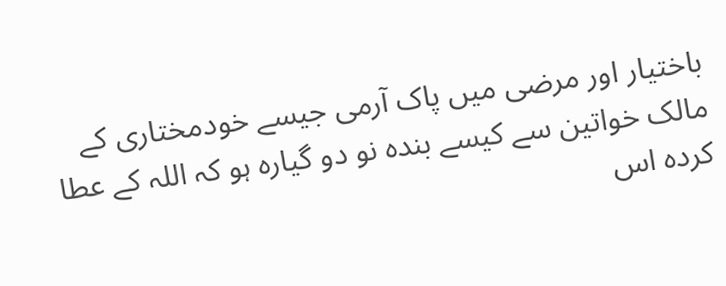باختیار اور مرضی میں پاک آرمی جیسے خودمختاری کے مالک خواتین سے کیسے بندہ نو دو گیارہ ہو کہ اللہ کے عطا کردہ اس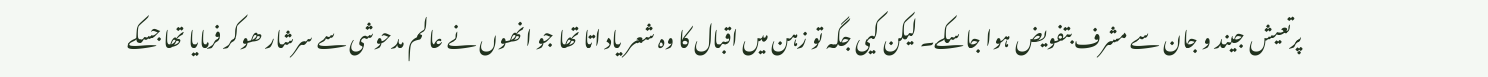پرتعیش جیند و جان سے مشرف بتفویض ہوا جاسکے۔ لیکن کیی جگہ تو زہن میں اقبال کا وہ شعر یاد اتا تھا جو انھوں نے عالم مدحوشی سے سرشار ھوکر فرمایا تھا جسکے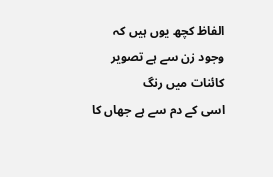الفاظ کچھ یوں ہیں کہ
وجود زن سے ہے تصویر کائنات میں رنگ
اسی کے دم سے ہے جھاں کا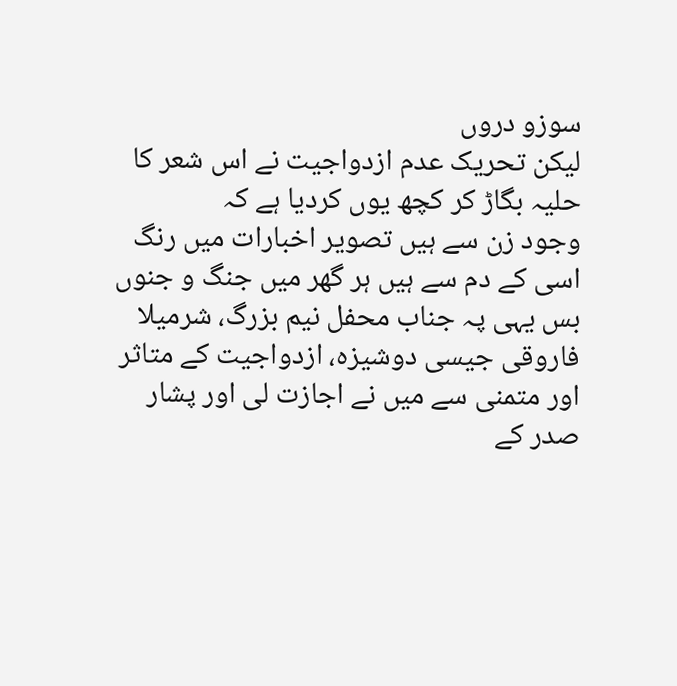سوزو دروں
لیکن تحریک عدم ازدواجیت نے اس شعر کا حلیہ بگاڑ کر کچھ یوں کردیا ہے کہ
وجود زن سے ہیں تصویر اخبارات میں رنگ
اسی کے دم سے ہیں ہر گھر میں جنگ و جنوں
بس یہی پہ جناب محفل نیم بزرگ، شرمیلا فاروقی جیسی دوشیزہ، ازدواجیت کے متاثر اور متمنی سے میں نے اجازت لی اور پشار صدر کے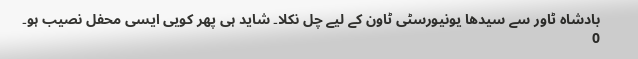بادشاہ ٹاور سے سیدھا یونیورسٹی ٹاون کے لیے چل نکلا۔ شاید ہی پھر کویی ایسی محفل نصیب ہو۔
0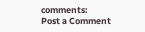comments:
Post a Comment